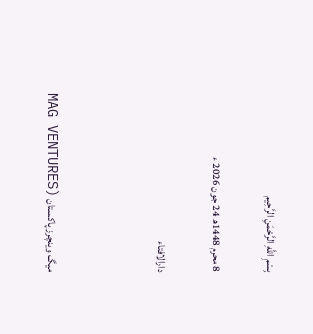بِسْمِ اللَّهِ الرَّحْمَنِ الرَّحِيم

8 محرم 1448ھ 24 جون 2026 ء

دارالافتاء



میگ وینچرز پاکستان (MAG VENTURES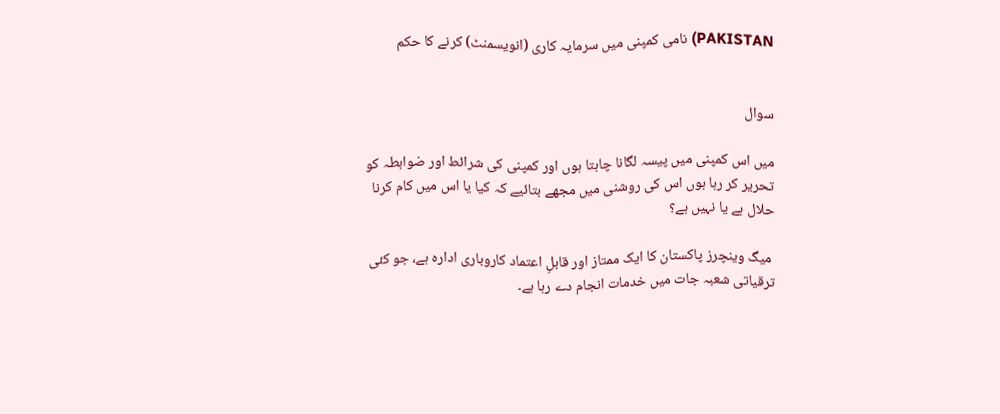PAKISTAN) نامی کمپنی میں سرمایہ کاری (انویسمنٹ) کرنے کا حکم


سوال

میں اس کمپنی میں پیسہ لگانا چاہتا ہوں اور کمپنی کی شرائط اور ضوابطہ کو تحریر کر رہا ہوں اس کی روشنی میں مجھے بتائیے کہ کیا یا اس میں کام کرنا حلال ہے یا نہیں ہے؟

 میگ وینچرز پاکستان کا ایک ممتاز اور قابلِ اعتماد کاروباری ادارہ ہے، جو کئی ترقیاتی شعبہ جات میں خدمات انجام دے رہا ہے۔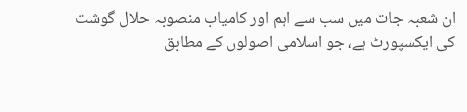ان شعبہ جات میں سب سے اہم اور کامیاب منصوبہ حلال گوشت کی ایکسپورٹ ہے، جو اسلامی اصولوں کے مطابق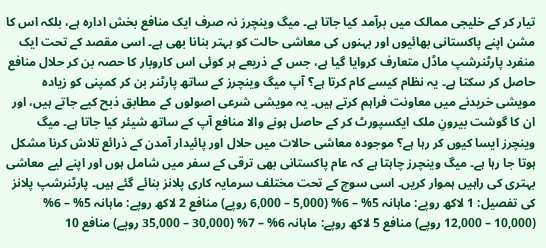تیار کر کے خلیجی ممالک میں برآمد کیا جاتا ہے۔ میگ وینچرز نہ صرف ایک منافع بخش ادارہ ہے، بلکہ اس کا مشن اپنے پاکستانی بھائیوں اور بہنوں کی معاشی حالت کو بہتر بنانا بھی ہے۔ اسی مقصد کے تحت ایک منفرد پارٹنرشپ ماڈل متعارف کروایا گیا ہے، جس کے ذریعے ہر کوئی اس کاروبار کا حصہ بن کر حلال منافع حاصل کر سکتا ہے۔ یہ نظام کیسے کام کرتا ہے؟ آپ میگ وینچرز کے ساتھ پارٹنر بن کر کمپنی کو زیادہ مویشی خریدنے میں معاونت فراہم کرتے ہیں۔ یہ مویشی شرعی اصولوں کے مطابق ذبح کیے جاتے ہیں، اور ان کا گوشت بیرونِ ملک ایکسپورٹ کر کے حاصل ہونے والا منافع آپ کے ساتھ شیئر کیا جاتا ہے۔ میگ وینچرز ایسا کیوں کر رہا ہے؟ موجودہ معاشی حالات میں حلال اور پائیدار آمدن کے ذرائع تلاش کرنا مشکل ہوتا جا رہا ہے۔ میگ وینچرز چاہتا ہے کہ عام پاکستانی بھی ترقی کے سفر میں شامل ہوں اور اپنے لیے معاشی بہتری کی راہیں ہموار کریں۔ اسی سوچ کے تحت مختلف سرمایہ کاری پلانز بنائے گئے ہیں۔ پارٹنرشپ پلانز کی تفصیل: 1 لاکھ روپے: ماہانہ 5% – 6% (5,000 – 6,000 روپے) منافع 2 لاکھ روپے: ماہانہ 5% – 6% (10,000 – 12,000 روپے) منافع 5 لاکھ روپے: ماہانہ 6% – 7% (30,000 – 35,000 روپے) منافع 10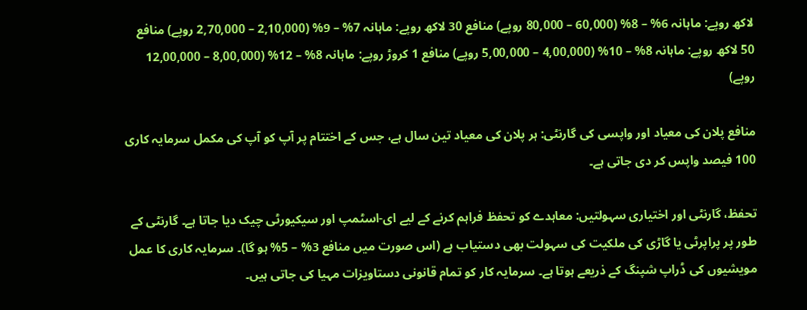لاکھ روپے: ماہانہ 6% – 8% (60,000 – 80,000 روپے) منافع 30 لاکھ روپے: ماہانہ 7% – 9% (2,10,000 – 2,70,000 روپے) منافع 50 لاکھ روپے: ماہانہ 8% – 10% (4,00,000 – 5,00,000 روپے) منافع 1 کروڑ روپے: ماہانہ 8% – 12% (8,00,000 – 12,00,000 روپے)

منافع پلان کی معیاد اور واپسی کی گارنٹی: ہر پلان کی معیاد تین سال ہے، جس کے اختتام پر آپ کو آپ کی مکمل سرمایہ کاری 100 فیصد واپس کر دی جاتی ہے۔

تحفظ، گارنٹی اور اختیاری سہولتیں: معاہدے کو تحفظ فراہم کرنے کے لیے ای-اسٹمپ اور سیکیورٹی چیک دیا جاتا ہے۔ گارنٹی کے طور پر پراپرٹی یا گاڑی کی ملکیت کی سہولت بھی دستیاب ہے (اس صورت میں منافع 3% – 5% ہو گا)۔ سرمایہ کاری کا عمل مویشیوں کی ڈراپ شپنگ کے ذریعے ہوتا ہے۔ سرمایہ کار کو تمام قانونی دستاویزات مہیا کی جاتی ہیں۔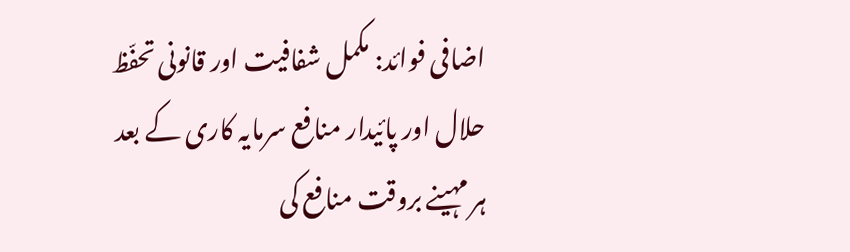اضافی فوائد: مکمل شفافیت اور قانونی تحفّظ حلال اور پائیدار منافع سرمایہ کاری کے بعد ہر مہینے بروقت منافع کی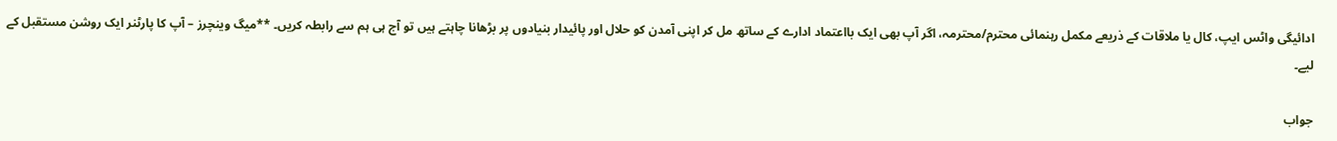ادائیگی واٹس ایپ، کال یا ملاقات کے ذریعے مکمل رہنمائی محترم/محترمہ، اگر آپ بھی ایک بااعتماد ادارے کے ساتھ مل کر اپنی آمدن کو حلال اور پائیدار بنیادوں پر بڑھانا چاہتے ہیں تو آج ہی ہم سے رابطہ کریں۔ **میگ وینچرز – آپ کا پارٹنر ایک روشن مستقبل کے لیے۔

جواب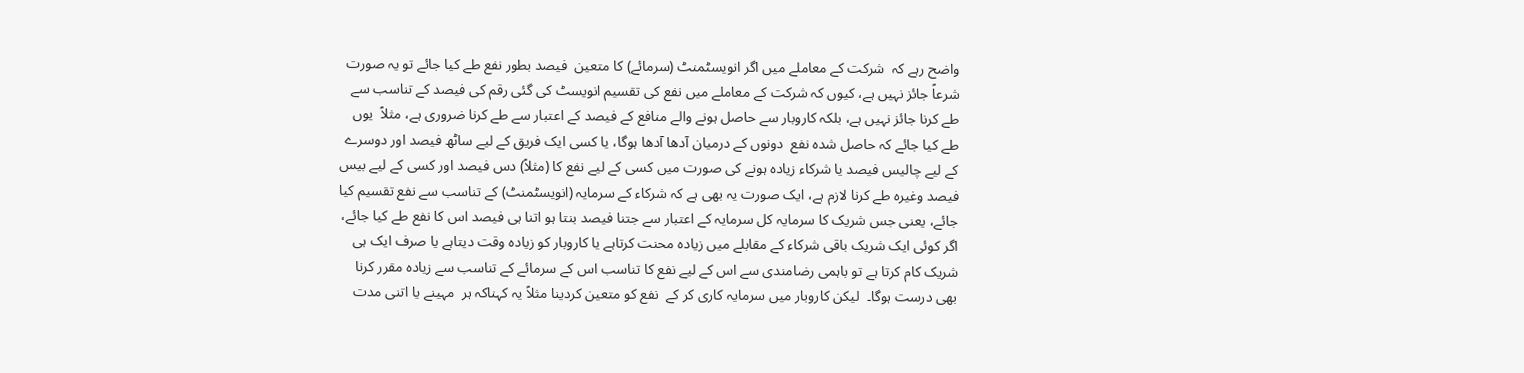واضح رہے کہ  شرکت کے معاملے میں اگر انویسٹمنٹ (سرمائے) کا متعین  فیصد بطور نفع طے کیا جائے تو یہ صورت شرعاً جائز نہیں ہے، کیوں کہ شرکت کے معاملے میں نفع کی تقسیم انویسٹ کی گئی رقم کی فیصد کے تناسب سے طے کرنا جائز نہیں ہے، بلکہ کاروبار سے حاصل ہونے والے منافع کے فیصد کے اعتبار سے طے کرنا ضروری ہے، مثلاً  یوں طے کیا جائے کہ حاصل شدہ نفع  دونوں کے درمیان آدھا آدھا ہوگا، یا کسی ایک فریق کے لیے ساٹھ فیصد اور دوسرے کے لیے چالیس فیصد یا شرکاء زیادہ ہونے کی صورت میں کسی کے لیے نفع کا (مثلاً) دس فیصد اور کسی کے لیے بیس فیصد وغیرہ طے کرنا لازم ہے، ایک صورت یہ بھی ہے کہ شرکاء کے سرمایہ (انویسٹمنٹ) کے تناسب سے نفع تقسیم کیا جائے، یعنی جس شریک کا سرمایہ کل سرمایہ کے اعتبار سے جتنا فیصد بنتا ہو اتنا ہی فیصد اس کا نفع طے کیا جائے،  اگر کوئی ایک شریک باقی شرکاء کے مقابلے میں زیادہ محنت کرتاہے یا کاروبار کو زیادہ وقت دیتاہے یا صرف ایک ہی شریک کام کرتا ہے تو باہمی رضامندی سے اس کے لیے نفع کا تناسب اس کے سرمائے کے تناسب سے زیادہ مقرر کرنا بھی درست ہوگا۔  لیکن کاروبار میں سرمایہ کاری کر کے  نفع کو متعین کردینا مثلاً یہ کہناکہ ہر  مہینے یا اتنی مدت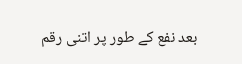بعد نفع کے طور پر اتنی رقم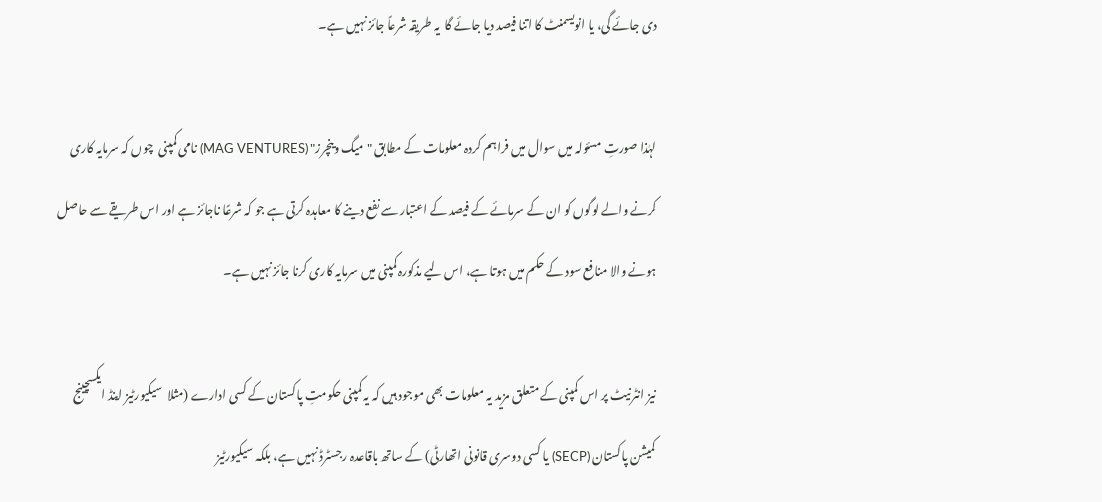دی جائے گی، یا انویسمنٹ کا اتنا فیصد دیا جائے گا  یہ طریقہ شرعاً جائز نہیں ہے۔

لہٰذا صورتِ مسئولہ میں سوال میں فراہم کردہ معلومات کے مطابق "میگ وینچرز" (MAG VENTURES) نامی کمپنی  چوں کہ سرمایہ کاری کرنے والے لوگوں کو ان کے سرمائے کے فیصد کے اعتبار سے نفع دینے کا معاہدہ کرتی ہے جو کہ شرعًا ناجائز ہے اور اس طریقے سے حاصل ہونے والا منافع سود کے حکم میں ہوتا ہے، اس لیے مذکورہ کمپنی میں سرمایہ کاری کرنا جائز نہیں ہے۔

نیز انٹرنیٹ پر اس کمپنی کے متعلق مزید یہ معلومات بھی موجود ہیں کہ یہ کمپنی حکومتِ پاکستان کے کسی ادارے (مثلا  سیکیورٹیز اینڈ ایکسچینج کمیشن پاکستان (SECP) یا کسی دوسری قانونی اتھارٹی) کے ساتھ باقاعدہ رجسٹرڈ نہیں ہے، بلکہ سیکیورٹیز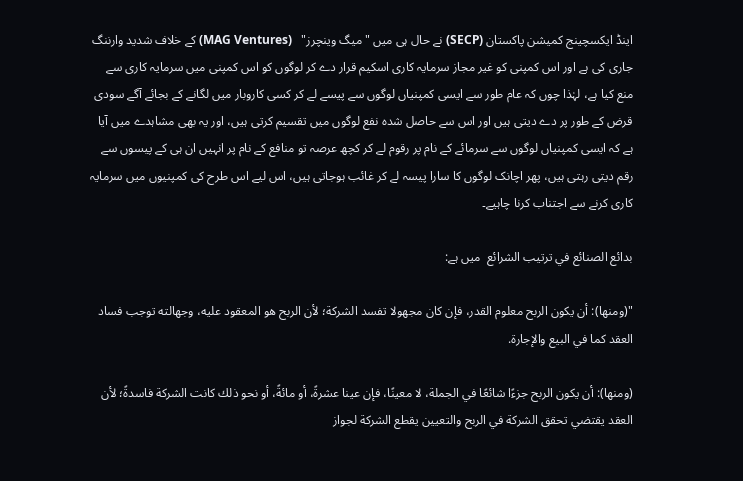اینڈ ایکسچینج کمیشن پاکستان (SECP) نے حال ہی میں "میگ وینچرز"   (MAG Ventures) کے خلاف شدید وارننگ جاری کی ہے اور اس کمپنی کو غیر مجاز سرمایہ کاری اسکیم قرار دے کر لوگوں کو اس کمپنی میں سرمایہ کاری سے منع کیا ہے، لہٰذا چوں کہ عام طور سے ایسی کمپنیاں لوگوں سے پیسے لے کر کسی کاروبار میں لگانے کے بجائے آگے سودی قرض کے طور پر دے دیتی ہیں اور اس سے حاصل شدہ نفع لوگوں میں تقسیم کرتی ہیں، اور یہ بھی مشاہدے میں آیا ہے کہ ایسی کمپنیاں لوگوں سے سرمائے کے نام پر رقوم لے کر کچھ عرصہ تو منافع کے نام پر انہیں ان ہی کے پیسوں سے رقم دیتی رہتی ہیں، پھر اچانک لوگوں کا سارا پیسہ لے کر غائب ہوجاتی ہیں، اس لیے اس طرح کی کمپنیوں میں سرمایہ کاری کرنے سے اجتناب کرنا چاہیے۔

بدائع الصنائع في ترتيب الشرائع  میں ہے:

"(ومنها): أن يكون الربح معلوم القدر، فإن كان مجهولا تفسد الشركة؛ لأن الربح هو المعقود عليه، وجهالته توجب فساد العقد كما في البيع والإجارة.

(ومنها): أن يكون الربح جزءًا شائعًا في الجملة، لا معينًا، فإن عينا عشرةً، أو مائةً، أو نحو ذلك كانت الشركة فاسدةً؛ لأن العقد يقتضي تحقق الشركة في الربح والتعيين يقطع الشركة لجواز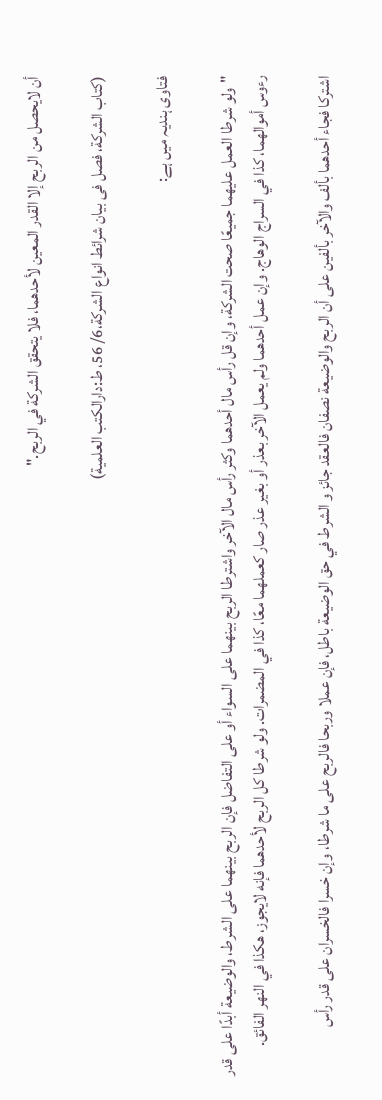أن لايحصل من الربح إلا القدر المعين لأحدهما، فلا يتحقق الشركة في الربح."

(كتاب الشركة، فصل فى بيان شرائط انواع الشركة،6/ 56، ط:دارالكتب العلمية)

فتاوی ہندیہ میں ہے:

"ولو شرطا العمل عليهما جميعًا صحت الشركة، وإن قل رأس مال أحدهما وكثر رأس مال الآخر واشترطا الربح بينهما على السواء أو على التفاضل فإن الربح بينهما على الشرط، والوضيعة أبدًا على قدر رءوس أموالهما، كذا في السراج الوهاج. وإن عمل أحدهما ولم يعمل الآخر بعذر أو بغير عذر صار كعملهما معًا، كذا في المضمرات. ولو شرطا كل الربح لأحدهما فإنه لايجوز، هكذا في النهر الفائق.

اشتركا فجاء أحدهما بألف والآخر بألفين على أن الربح والوضيعة نصفان فالعقد جائز و الشرط في حق الوضيعة باطل، فإن عملا وربحا فالربح على ما شرطا، وإن خسرا فالخسران على قدر رأس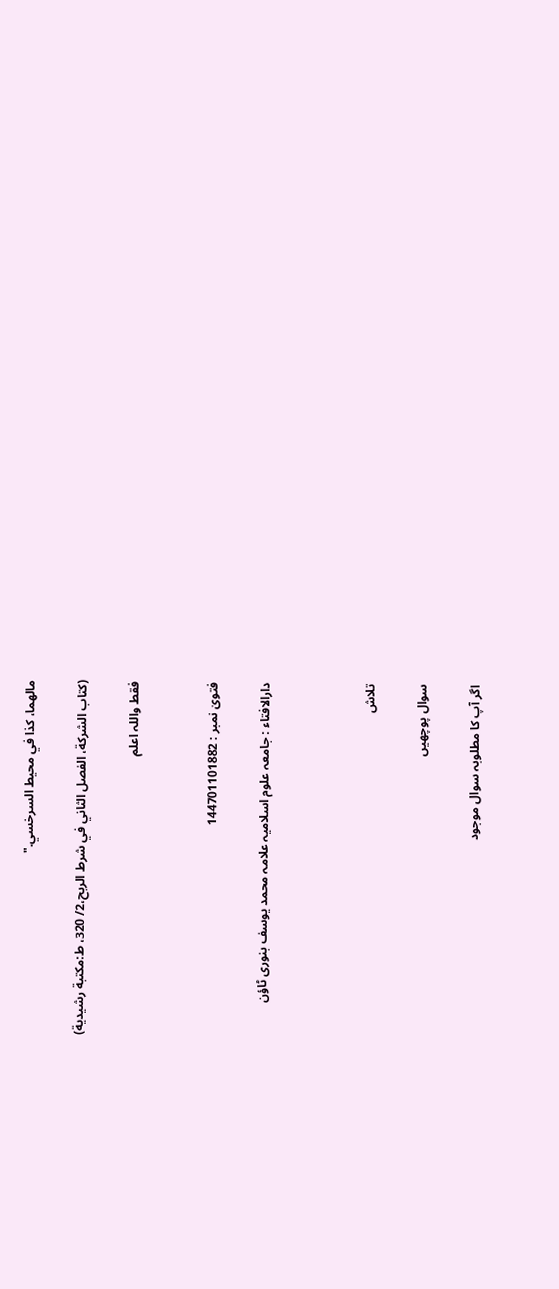مالهما، كذا في محيط السرخسي."

(كتاب الشركة، الفصل الثاني في شرط الربح،2/ 320، ط:مكتبة رشيدية)

فقط واللہ اعلم


فتویٰ نمبر : 144701101882

دارالافتاء : جامعہ علوم اسلامیہ علامہ محمد یوسف بنوری ٹاؤن



تلاش

سوال پوچھیں

اگر آپ کا مطلوبہ سوال موجود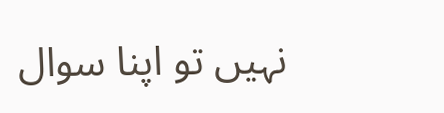نہیں تو اپنا سوال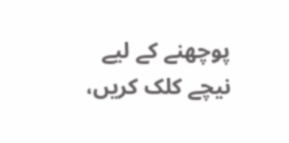پوچھنے کے لیے نیچے کلک کریں،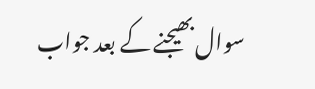سوال بھیجنے کے بعد جواب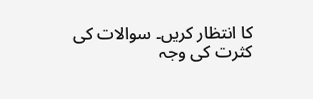کا انتظار کریں۔ سوالات کی کثرت کی وجہ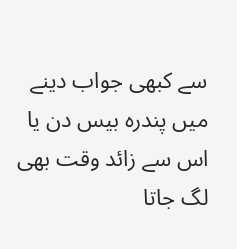سے کبھی جواب دینے میں پندرہ بیس دن یا اس سے زائد وقت بھی لگ جاتا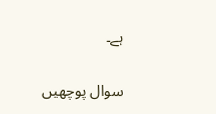ہے۔

سوال پوچھیں